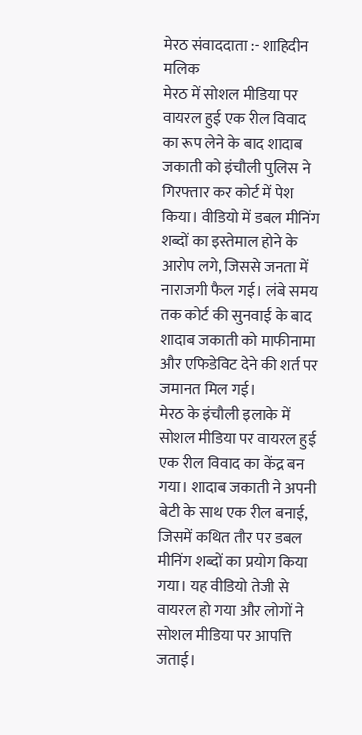मेरठ संवाददाता :- शाहिदीन मलिक
मेरठ में सोशल मीडिया पर वायरल हुई एक रील विवाद का रूप लेने के बाद शादाब जकाती को इंचौली पुलिस ने गिरफ्तार कर कोर्ट में पेश किया। वीडियो में डबल मीनिंग शब्दों का इस्तेमाल होने के आरोप लगे, जिससे जनता में नाराजगी फैल गई। लंबे समय तक कोर्ट की सुनवाई के बाद शादाब जकाती को माफीनामा और एफिडेविट देने की शर्त पर जमानत मिल गई।
मेरठ के इंचौली इलाके में सोशल मीडिया पर वायरल हुई एक रील विवाद का केंद्र बन गया। शादाब जकाती ने अपनी बेटी के साथ एक रील बनाई, जिसमें कथित तौर पर डबल मीनिंग शब्दों का प्रयोग किया गया। यह वीडियो तेजी से वायरल हो गया और लोगों ने सोशल मीडिया पर आपत्ति जताई।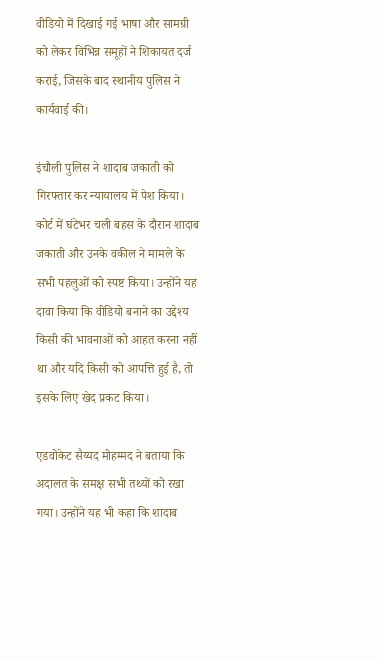वीडियो में दिखाई गई भाषा और सामग्री को लेकर विभिन्न समूहों ने शिकायत दर्ज कराई, जिसके बाद स्थानीय पुलिस ने कार्यवाई की।

इंचौली पुलिस ने शादाब जकाती को गिरफ्तार कर न्यायालय में पेश किया। कोर्ट में घंटेभर चली बहस के दौरान शादाब जकाती और उनके वकील ने मामले के सभी पहलुओं को स्पष्ट किया। उन्होंने यह दावा किया कि वीडियो बनाने का उद्देश्य किसी की भावनाओं को आहत करना नहीं था और यदि किसी को आपत्ति हुई है, तो इसके लिए खेद प्रकट किया।

एडवोकेट सैय्यद मोहम्मद ने बताया कि अदालत के समक्ष सभी तथ्यों को रखा गया। उन्होंने यह भी कहा कि शादाब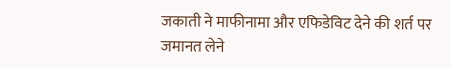जकाती ने माफीनामा और एफिडेविट देने की शर्त पर जमानत लेने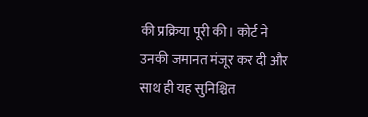की प्रक्रिया पूरी की। कोर्ट ने उनकी जमानत मंजूर कर दी और साथ ही यह सुनिश्चित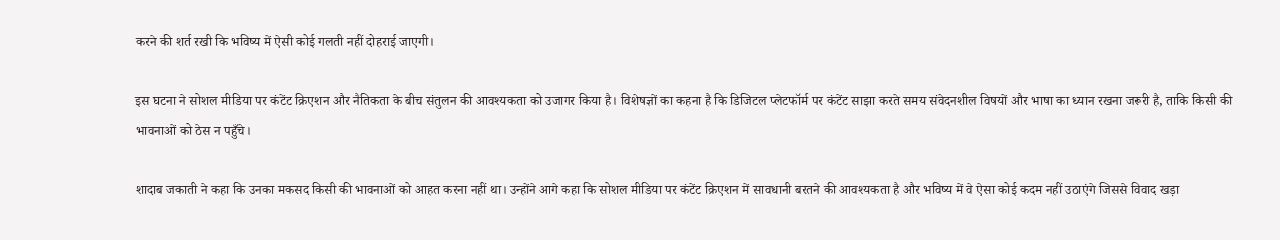करने की शर्त रखी कि भविष्य में ऐसी कोई गलती नहीं दोहराई जाएगी।

इस घटना ने सोशल मीडिया पर कंटेंट क्रिएशन और नैतिकता के बीच संतुलन की आवश्यकता को उजागर किया है। विशेषज्ञों का कहना है कि डिजिटल प्लेटफॉर्म पर कंटेंट साझा करते समय संवेदनशील विषयों और भाषा का ध्यान रखना जरूरी है, ताकि किसी की भावनाओं को ठेस न पहुँचे।

शादाब जकाती ने कहा कि उनका मकसद किसी की भावनाओं को आहत करना नहीं था। उन्होंने आगे कहा कि सोशल मीडिया पर कंटेंट क्रिएशन में सावधानी बरतने की आवश्यकता है और भविष्य में वे ऐसा कोई कदम नहीं उठाएंगे जिससे विवाद खड़ा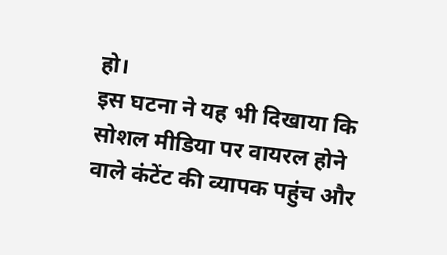हो।
इस घटना ने यह भी दिखाया कि सोशल मीडिया पर वायरल होने वाले कंटेंट की व्यापक पहुंच और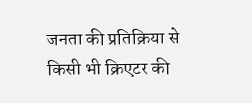जनता की प्रतिक्रिया से किसी भी क्रिएटर की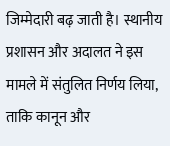जिम्मेदारी बढ़ जाती है। स्थानीय प्रशासन और अदालत ने इस मामले में संतुलित निर्णय लिया, ताकि कानून और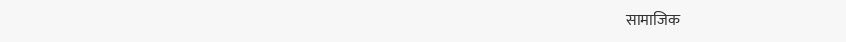सामाजिक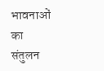भावनाओं का संतुलन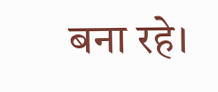बना रहे।